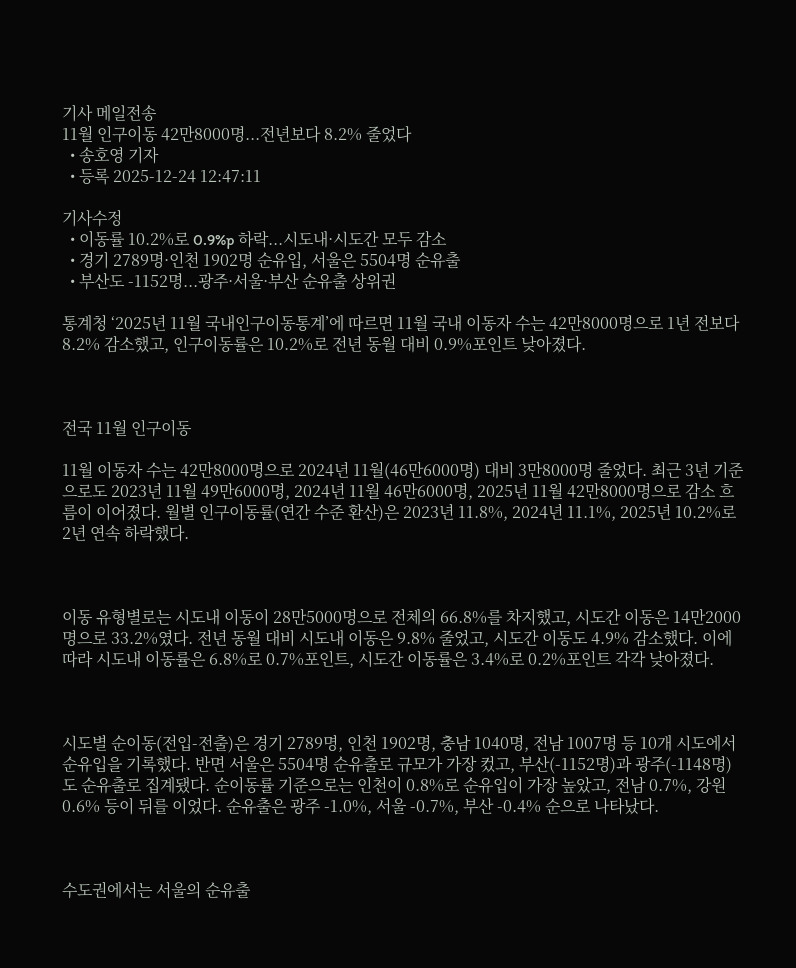기사 메일전송
11월 인구이동 42만8000명...전년보다 8.2% 줄었다
  • 송호영 기자
  • 등록 2025-12-24 12:47:11

기사수정
  • 이동률 10.2%로 0.9%p 하락...시도내·시도간 모두 감소
  • 경기 2789명·인천 1902명 순유입, 서울은 5504명 순유출
  • 부산도 -1152명...광주·서울·부산 순유출 상위권

통계청 ‘2025년 11월 국내인구이동통계’에 따르면 11월 국내 이동자 수는 42만8000명으로 1년 전보다 8.2% 감소했고, 인구이동률은 10.2%로 전년 동월 대비 0.9%포인트 낮아졌다.



전국 11월 인구이동

11월 이동자 수는 42만8000명으로 2024년 11월(46만6000명) 대비 3만8000명 줄었다. 최근 3년 기준으로도 2023년 11월 49만6000명, 2024년 11월 46만6000명, 2025년 11월 42만8000명으로 감소 흐름이 이어졌다. 월별 인구이동률(연간 수준 환산)은 2023년 11.8%, 2024년 11.1%, 2025년 10.2%로 2년 연속 하락했다.



이동 유형별로는 시도내 이동이 28만5000명으로 전체의 66.8%를 차지했고, 시도간 이동은 14만2000명으로 33.2%였다. 전년 동월 대비 시도내 이동은 9.8% 줄었고, 시도간 이동도 4.9% 감소했다. 이에 따라 시도내 이동률은 6.8%로 0.7%포인트, 시도간 이동률은 3.4%로 0.2%포인트 각각 낮아졌다.



시도별 순이동(전입-전출)은 경기 2789명, 인천 1902명, 충남 1040명, 전남 1007명 등 10개 시도에서 순유입을 기록했다. 반면 서울은 5504명 순유출로 규모가 가장 컸고, 부산(-1152명)과 광주(-1148명)도 순유출로 집계됐다. 순이동률 기준으로는 인천이 0.8%로 순유입이 가장 높았고, 전남 0.7%, 강원 0.6% 등이 뒤를 이었다. 순유출은 광주 -1.0%, 서울 -0.7%, 부산 -0.4% 순으로 나타났다.



수도권에서는 서울의 순유출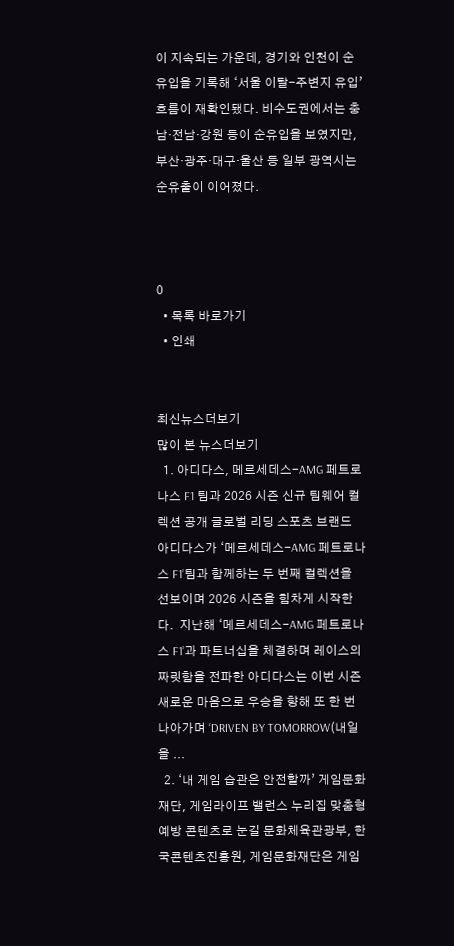이 지속되는 가운데, 경기와 인천이 순유입을 기록해 ‘서울 이탈-주변지 유입’ 흐름이 재확인됐다. 비수도권에서는 충남·전남·강원 등이 순유입을 보였지만, 부산·광주·대구·울산 등 일부 광역시는 순유출이 이어졌다.



0
  • 목록 바로가기
  • 인쇄


최신뉴스더보기
많이 본 뉴스더보기
  1. 아디다스, 메르세데스-AMG 페트로나스 F1 팀과 2026 시즌 신규 팀웨어 컬렉션 공개 글로벌 리딩 스포츠 브랜드 아디다스가 ‘메르세데스-AMG 페트로나스 F1’팀과 함께하는 두 번째 컬렉션을 선보이며 2026 시즌을 힘차게 시작한다.  지난해 ‘메르세데스-AMG 페트로나스 F1’과 파트너십을 체결하며 레이스의 짜릿함을 전파한 아디다스는 이번 시즌 새로운 마음으로 우승을 향해 또 한 번 나아가며 ‘DRIVEN BY TOMORROW(내일을 ...
  2. ‘내 게임 습관은 안전할까’ 게임문화재단, 게임라이프 밸런스 누리집 맞춤형 예방 콘텐츠로 눈길 문화체육관광부, 한국콘텐츠진흥원, 게임문화재단은 게임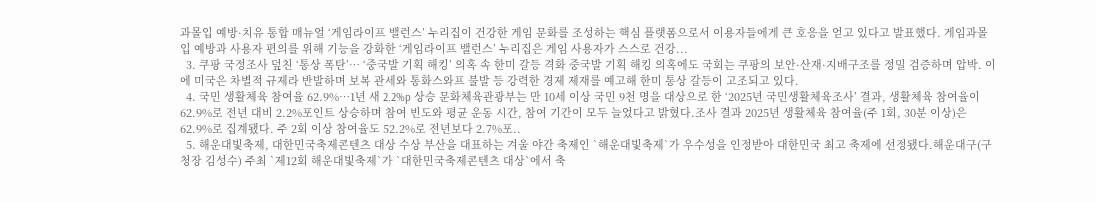과몰입 예방·치유 통합 매뉴얼 ‘게임라이프 밸런스’ 누리집이 건강한 게임 문화를 조성하는 핵심 플랫폼으로서 이용자들에게 큰 호응을 얻고 있다고 발표했다. 게임과몰입 예방과 사용자 편의를 위해 기능을 강화한 ‘게임라이프 밸런스’ 누리집은 게임 사용자가 스스로 건강...
  3. 쿠팡 국정조사 덮친 ‘통상 폭탄’… ‘중국발 기획 해킹’ 의혹 속 한미 갈등 격화 중국발 기획 해킹 의혹에도 국회는 쿠팡의 보안·산재·지배구조를 정밀 검증하며 압박. 이에 미국은 차별적 규제라 반발하며 보복 관세와 통화스와프 불발 등 강력한 경제 제재를 예고해 한미 통상 갈등이 고조되고 있다.
  4. 국민 생활체육 참여율 62.9%…1년 새 2.2%p 상승 문화체육관광부는 만 10세 이상 국민 9천 명을 대상으로 한 ‘2025년 국민생활체육조사’ 결과, 생활체육 참여율이 62.9%로 전년 대비 2.2%포인트 상승하며 참여 빈도와 평균 운동 시간, 참여 기간이 모두 늘었다고 밝혔다.조사 결과 2025년 생활체육 참여율(주 1회, 30분 이상)은 62.9%로 집계됐다. 주 2회 이상 참여율도 52.2%로 전년보다 2.7%포..
  5. 해운대빛축제, 대한민국축제콘텐츠 대상 수상 부산을 대표하는 겨울 야간 축제인 `해운대빛축제`가 우수성을 인정받아 대한민국 최고 축제에 선정됐다.해운대구(구청장 김성수) 주최 `제12회 해운대빛축제`가 `대한민국축제콘텐츠 대상`에서 축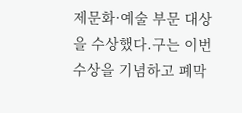제문화·예술 부문 대상을 수상했다.구는 이번 수상을 기념하고 폐막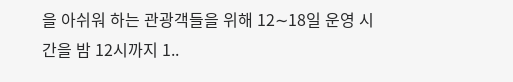을 아쉬워 하는 관광객들을 위해 12∼18일 운영 시간을 밤 12시까지 1..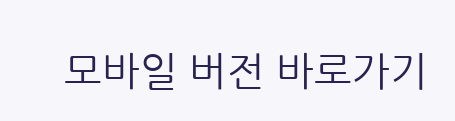모바일 버전 바로가기